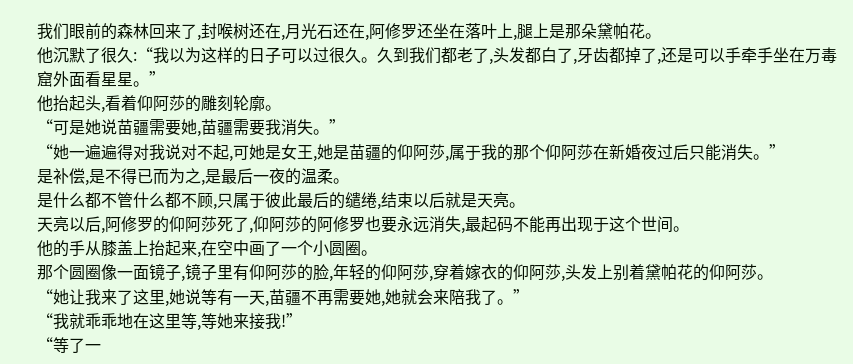我们眼前的森林回来了,封喉树还在,月光石还在,阿修罗还坐在落叶上,腿上是那朵黛帕花。
他沉默了很久:“我以为这样的日子可以过很久。久到我们都老了,头发都白了,牙齿都掉了,还是可以手牵手坐在万毒窟外面看星星。”
他抬起头,看着仰阿莎的雕刻轮廓。
“可是她说苗疆需要她,苗疆需要我消失。”
“她一遍遍得对我说对不起,可她是女王,她是苗疆的仰阿莎,属于我的那个仰阿莎在新婚夜过后只能消失。”
是补偿,是不得已而为之,是最后一夜的温柔。
是什么都不管什么都不顾,只属于彼此最后的缱绻,结束以后就是天亮。
天亮以后,阿修罗的仰阿莎死了,仰阿莎的阿修罗也要永远消失,最起码不能再出现于这个世间。
他的手从膝盖上抬起来,在空中画了一个小圆圈。
那个圆圈像一面镜子,镜子里有仰阿莎的脸,年轻的仰阿莎,穿着嫁衣的仰阿莎,头发上别着黛帕花的仰阿莎。
“她让我来了这里,她说等有一天,苗疆不再需要她,她就会来陪我了。”
“我就乖乖地在这里等,等她来接我!”
“等了一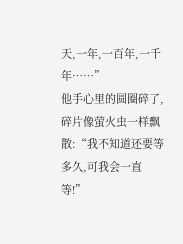天,一年,一百年,一千年……”
他手心里的圆圈碎了,碎片像萤火虫一样飘散:“我不知道还要等多久,可我会一直等!”